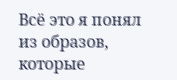Всё это я понял из образов, которые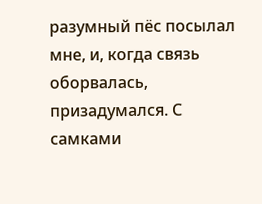разумный пёс посылал мне, и, когда связь оборвалась, призадумался. С самками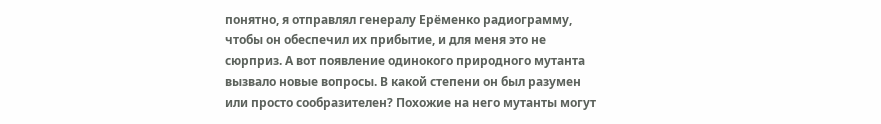понятно, я отправлял генералу Ерёменко радиограмму, чтобы он обеспечил их прибытие, и для меня это не сюрприз. А вот появление одинокого природного мутанта вызвало новые вопросы. В какой степени он был разумен или просто сообразителен? Похожие на него мутанты могут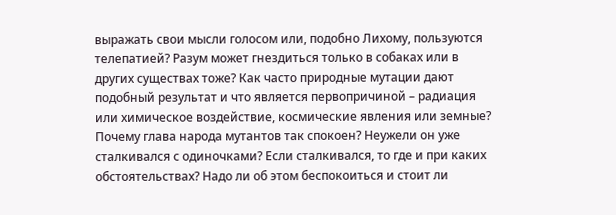выражать свои мысли голосом или, подобно Лихому, пользуются телепатией? Разум может гнездиться только в собаках или в других существах тоже? Как часто природные мутации дают подобный результат и что является первопричиной – радиация или химическое воздействие, космические явления или земные? Почему глава народа мутантов так спокоен? Неужели он уже сталкивался с одиночками? Если сталкивался, то где и при каких обстоятельствах? Надо ли об этом беспокоиться и стоит ли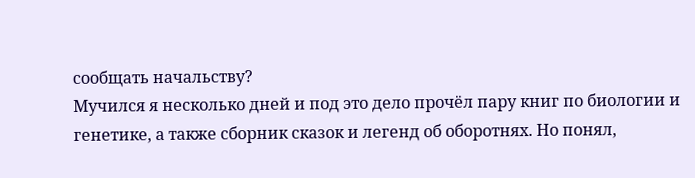сообщать начальству?
Мучился я несколько дней и под это дело прочёл пару книг по биологии и генетике, а также сборник сказок и легенд об оборотнях. Но понял,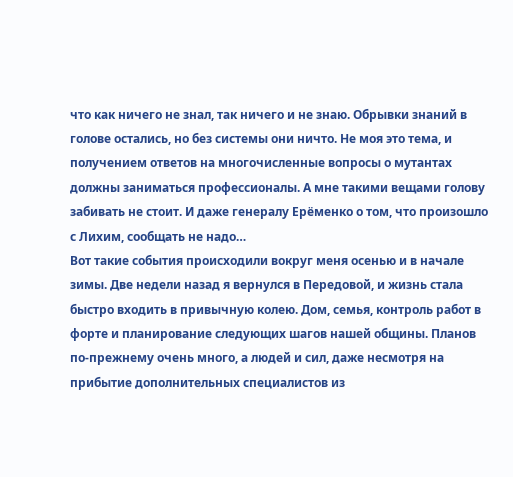что как ничего не знал, так ничего и не знаю. Обрывки знаний в голове остались, но без системы они ничто. Не моя это тема, и получением ответов на многочисленные вопросы о мутантах должны заниматься профессионалы. А мне такими вещами голову забивать не стоит. И даже генералу Ерёменко о том, что произошло с Лихим, сообщать не надо…
Вот такие события происходили вокруг меня осенью и в начале зимы. Две недели назад я вернулся в Передовой, и жизнь стала быстро входить в привычную колею. Дом, семья, контроль работ в форте и планирование следующих шагов нашей общины. Планов по-прежнему очень много, а людей и сил, даже несмотря на прибытие дополнительных специалистов из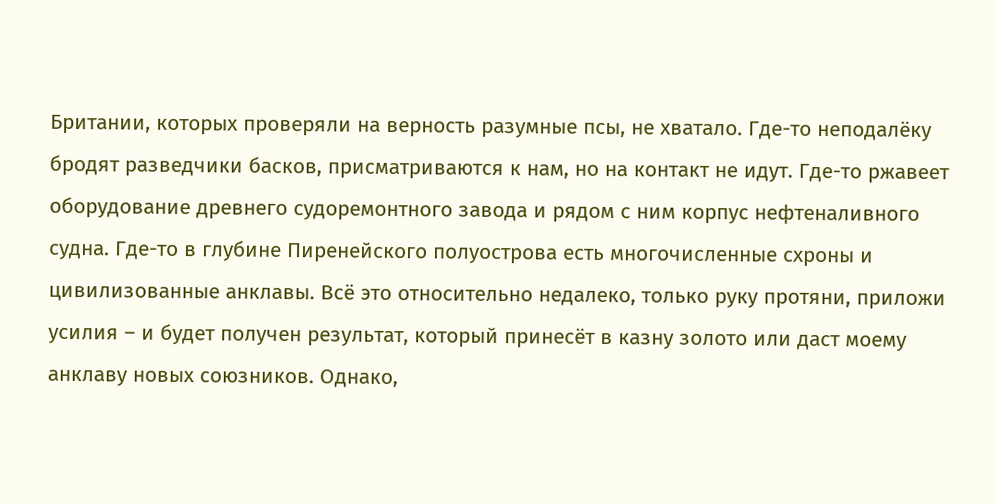Британии, которых проверяли на верность разумные псы, не хватало. Где-то неподалёку бродят разведчики басков, присматриваются к нам, но на контакт не идут. Где-то ржавеет оборудование древнего судоремонтного завода и рядом с ним корпус нефтеналивного судна. Где-то в глубине Пиренейского полуострова есть многочисленные схроны и цивилизованные анклавы. Всё это относительно недалеко, только руку протяни, приложи усилия – и будет получен результат, который принесёт в казну золото или даст моему анклаву новых союзников. Однако,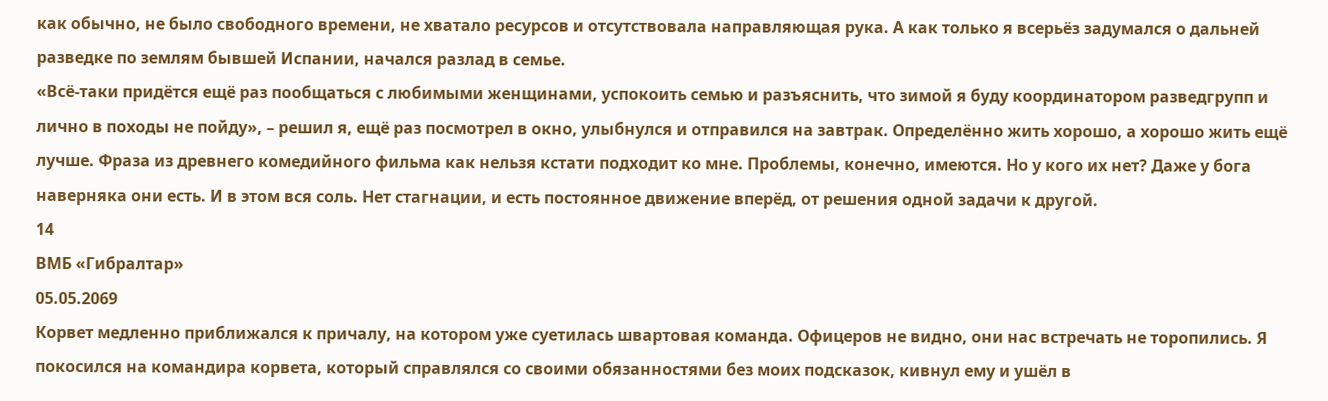как обычно, не было свободного времени, не хватало ресурсов и отсутствовала направляющая рука. А как только я всерьёз задумался о дальней разведке по землям бывшей Испании, начался разлад в семье.
«Всё-таки придётся ещё раз пообщаться с любимыми женщинами, успокоить семью и разъяснить, что зимой я буду координатором разведгрупп и лично в походы не пойду», – решил я, ещё раз посмотрел в окно, улыбнулся и отправился на завтрак. Определённо жить хорошо, а хорошо жить ещё лучше. Фраза из древнего комедийного фильма как нельзя кстати подходит ко мне. Проблемы, конечно, имеются. Но у кого их нет? Даже у бога наверняка они есть. И в этом вся соль. Нет стагнации, и есть постоянное движение вперёд, от решения одной задачи к другой.
14
ВМБ «Гибралтар»
05.05.2069
Корвет медленно приближался к причалу, на котором уже суетилась швартовая команда. Офицеров не видно, они нас встречать не торопились. Я покосился на командира корвета, который справлялся со своими обязанностями без моих подсказок, кивнул ему и ушёл в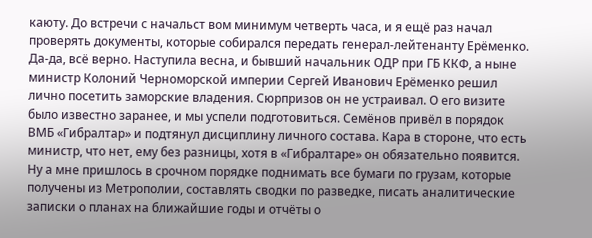каюту. До встречи с начальст вом минимум четверть часа, и я ещё раз начал проверять документы, которые собирался передать генерал-лейтенанту Ерёменко.
Да-да, всё верно. Наступила весна, и бывший начальник ОДР при ГБ ККФ, а ныне министр Колоний Черноморской империи Сергей Иванович Ерёменко решил лично посетить заморские владения. Сюрпризов он не устраивал. О его визите было известно заранее, и мы успели подготовиться. Семёнов привёл в порядок ВМБ «Гибралтар» и подтянул дисциплину личного состава. Кара в стороне, что есть министр, что нет, ему без разницы, хотя в «Гибралтаре» он обязательно появится. Ну а мне пришлось в срочном порядке поднимать все бумаги по грузам, которые получены из Метрополии, составлять сводки по разведке, писать аналитические записки о планах на ближайшие годы и отчёты о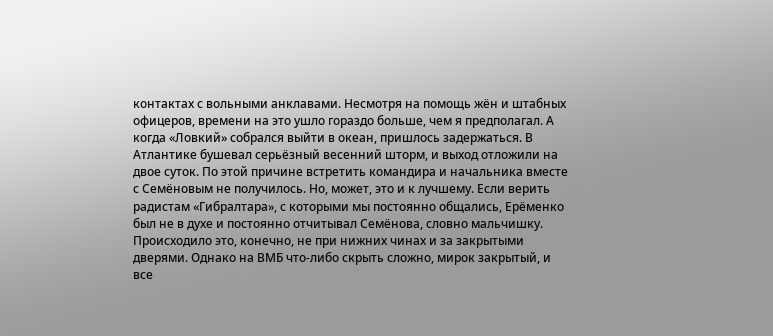контактах с вольными анклавами. Несмотря на помощь жён и штабных офицеров, времени на это ушло гораздо больше, чем я предполагал. А когда «Ловкий» собрался выйти в океан, пришлось задержаться. В Атлантике бушевал серьёзный весенний шторм, и выход отложили на двое суток. По этой причине встретить командира и начальника вместе с Семёновым не получилось. Но, может, это и к лучшему. Если верить радистам «Гибралтара», с которыми мы постоянно общались, Ерёменко был не в духе и постоянно отчитывал Семёнова, словно мальчишку. Происходило это, конечно, не при нижних чинах и за закрытыми дверями. Однако на ВМБ что-либо скрыть сложно, мирок закрытый, и все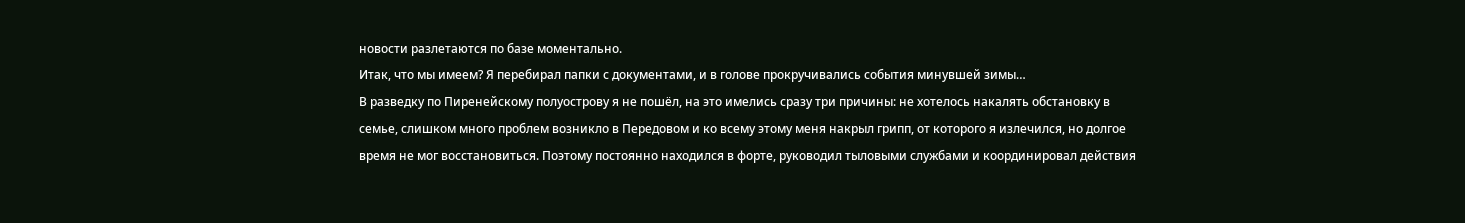новости разлетаются по базе моментально.
Итак, что мы имеем? Я перебирал папки с документами, и в голове прокручивались события минувшей зимы…
В разведку по Пиренейскому полуострову я не пошёл, на это имелись сразу три причины: не хотелось накалять обстановку в семье, слишком много проблем возникло в Передовом и ко всему этому меня накрыл грипп, от которого я излечился, но долгое время не мог восстановиться. Поэтому постоянно находился в форте, руководил тыловыми службами и координировал действия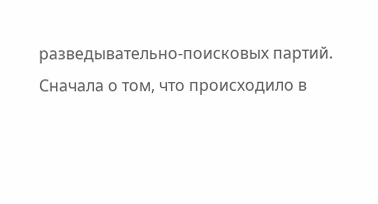разведывательно-поисковых партий.
Сначала о том, что происходило в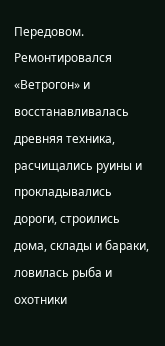Передовом. Ремонтировался «Ветрогон» и восстанавливалась древняя техника, расчищались руины и прокладывались дороги, строились дома, склады и бараки, ловилась рыба и охотники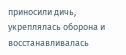приносили дичь, укреплялась оборона и восстанавливалась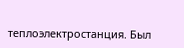теплоэлектростанция. Был